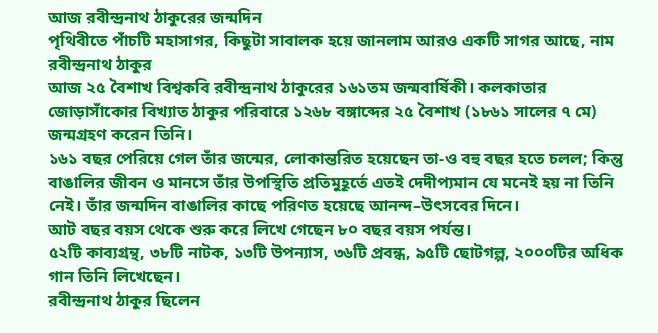আজ রবীন্দ্রনাথ ঠাকুরের জন্মদিন
পৃথিবীতে পাঁচটি মহাসাগর, কিছুটা সাবালক হয়ে জানলাম আরও একটি সাগর আছে, নাম রবীন্দ্রনাথ ঠাকুর
আজ ২৫ বৈশাখ বিশ্বকবি রবীন্দ্রনাথ ঠাকুরের ১৬১তম জন্মবার্ষিকী। কলকাতার জোড়াসাঁকোর বিখ্যাত ঠাকুর পরিবারে ১২৬৮ বঙ্গাব্দের ২৫ বৈশাখ (১৮৬১ সালের ৭ মে) জন্মগ্রহণ করেন তিনি।
১৬১ বছর পেরিয়ে গেল তাঁর জন্মের, লোকান্তরিত হয়েছেন তা-ও বহু বছর হতে চলল; কিন্তু বাঙালির জীবন ও মানসে তাঁর উপস্থিতি প্রতিমুহূর্তে এতই দেদীপ্যমান যে মনেই হয় না তিনি নেই। তাঁর জন্মদিন বাঙালির কাছে পরিণত হয়েছে আনন্দ–উৎসবের দিনে।
আট বছর বয়স থেকে শুরু করে লিখে গেছেন ৮০ বছর বয়স পর্যন্ত।
৫২টি কাব্যগ্রন্থ, ৩৮টি নাটক, ১৩টি উপন্যাস, ৩৬টি প্রবন্ধ, ৯৫টি ছোটগল্প, ২০০০টির অধিক গান তিনি লিখেছেন।
রবীন্দ্রনাথ ঠাকুর ছিলেন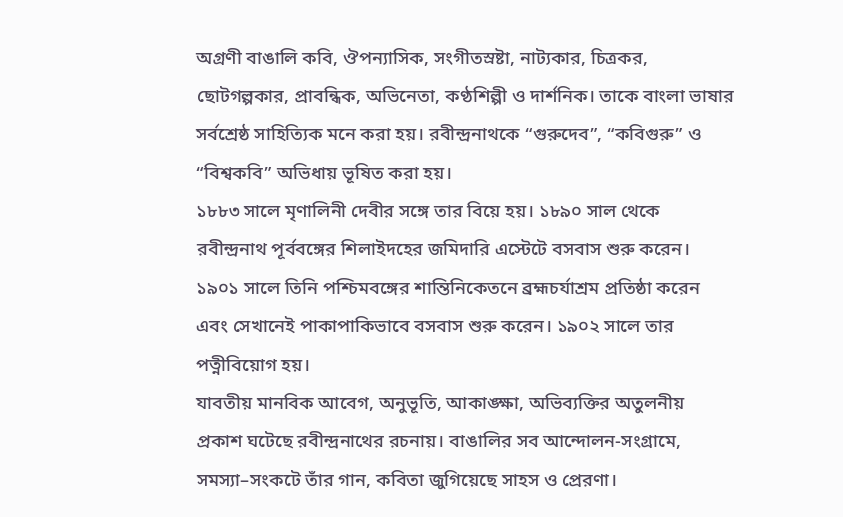অগ্রণী বাঙালি কবি, ঔপন্যাসিক, সংগীতস্রষ্টা, নাট্যকার, চিত্রকর, ছোটগল্পকার, প্রাবন্ধিক, অভিনেতা, কণ্ঠশিল্পী ও দার্শনিক। তাকে বাংলা ভাষার সর্বশ্রেষ্ঠ সাহিত্যিক মনে করা হয়। রবীন্দ্রনাথকে “গুরুদেব”, “কবিগুরু” ও “বিশ্বকবি” অভিধায় ভূষিত করা হয়।
১৮৮৩ সালে মৃণালিনী দেবীর সঙ্গে তার বিয়ে হয়। ১৮৯০ সাল থেকে রবীন্দ্রনাথ পূর্ববঙ্গের শিলাইদহের জমিদারি এস্টেটে বসবাস শুরু করেন। ১৯০১ সালে তিনি পশ্চিমবঙ্গের শান্তিনিকেতনে ব্রহ্মচর্যাশ্রম প্রতিষ্ঠা করেন এবং সেখানেই পাকাপাকিভাবে বসবাস শুরু করেন। ১৯০২ সালে তার পত্নীবিয়োগ হয়।
যাবতীয় মানবিক আবেগ, অনুভূতি, আকাঙ্ক্ষা, অভিব্যক্তির অতুলনীয় প্রকাশ ঘটেছে রবীন্দ্রনাথের রচনায়। বাঙালির সব আন্দোলন-সংগ্রামে, সমস্যা–সংকটে তাঁর গান, কবিতা জুগিয়েছে সাহস ও প্রেরণা।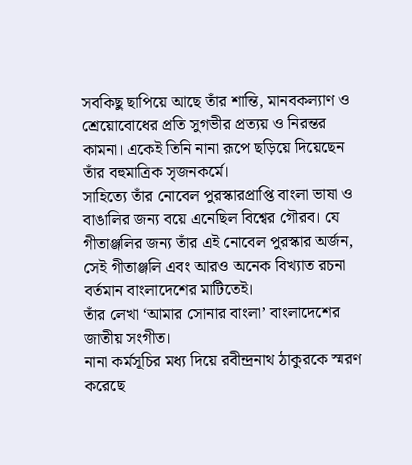সবকিছু ছাপিয়ে আছে তাঁর শান্তি, মানবকল্যাণ ও শ্রেয়োবোধের প্রতি সুগভীর প্রত্যয় ও নিরন্তর কামনা। একেই তিনি নানা রূপে ছড়িয়ে দিয়েছেন তাঁর বহুমাত্রিক সৃজনকর্মে।
সাহিত্যে তাঁর নোবেল পুরস্কারপ্রাপ্তি বাংলা ভাষা ও বাঙালির জন্য বয়ে এনেছিল বিশ্বের গৌরব। যে গীতাঞ্জলির জন্য তাঁর এই নোবেল পুরস্কার অর্জন, সেই গীতাঞ্জলি এবং আরও অনেক বিখ্যাত রচনা বর্তমান বাংলাদেশের মাটিতেই।
তাঁর লেখা ‘আমার সোনার বাংলা’ বাংলাদেশের জাতীয় সংগীত।
নানা কর্মসূচির মধ্য দিয়ে রবীন্দ্রনাথ ঠাকুরকে স্মরণ করেছে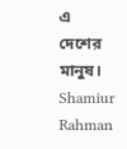এ দেশের মানুষ।
Shamiur Rahman